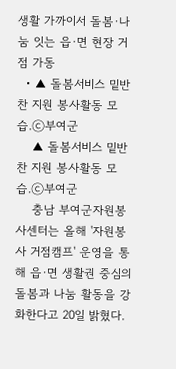생활 가까이서 돌봄·나눔 잇는 읍·면 현장 거점 가동
  • ▲ 돌봄서비스 밑반찬 지원 봉사활동 모습.ⓒ부여군
    ▲ 돌봄서비스 밑반찬 지원 봉사활동 모습.ⓒ부여군
    충남 부여군자원봉사센터는 올해 '자원봉사 거점캠프' 운영을 통해 읍·면 생활권 중심의 돌봄과 나눔 활동을 강화한다고 20일 밝혔다.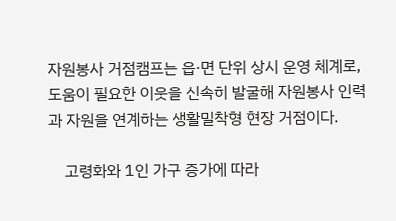자원봉사 거점캠프는 읍·면 단위 상시 운영 체계로, 도움이 필요한 이웃을 신속히 발굴해 자원봉사 인력과 자원을 연계하는 생활밀착형 현장 거점이다.

    고령화와 1인 가구 증가에 따라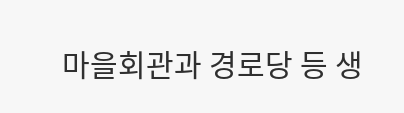마을회관과 경로당 등 생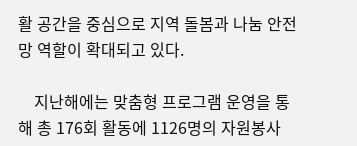활 공간을 중심으로 지역 돌봄과 나눔 안전망 역할이 확대되고 있다.

    지난해에는 맞춤형 프로그램 운영을 통해 총 176회 활동에 1126명의 자원봉사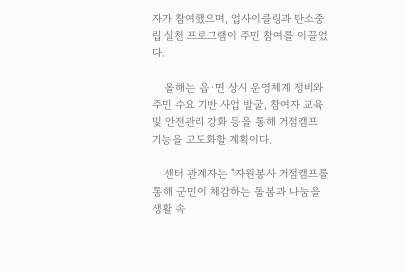자가 참여했으며, 업사이클링과 탄소중립 실천 프로그램이 주민 참여를 이끌었다.

    올해는 읍·면 상시 운영체계 정비와 주민 수요 기반 사업 발굴, 참여자 교육 및 안전관리 강화 등을 통해 거점캠프 기능을 고도화할 계획이다.

    센터 관계자는 "자원봉사 거점캠프를 통해 군민이 체감하는 돌봄과 나눔을 생활 속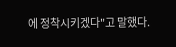에 정착시키겠다"고 말했다.